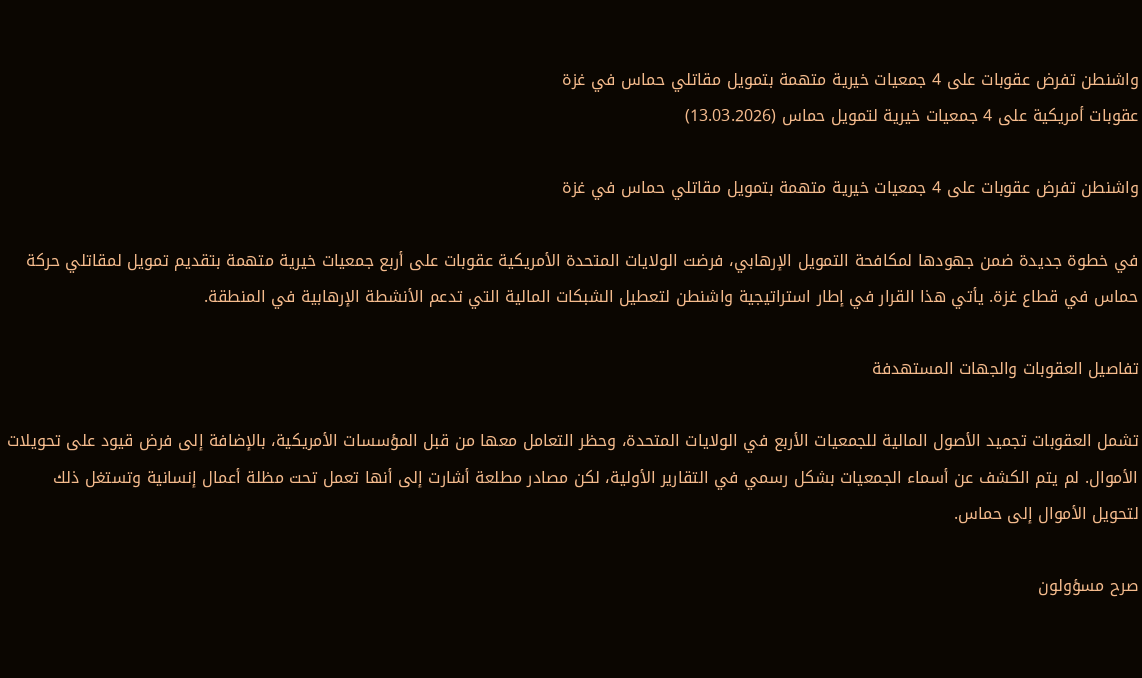واشنطن تفرض عقوبات على 4 جمعيات خيرية متهمة بتمويل مقاتلي حماس في غزة
عقوبات أمريكية على 4 جمعيات خيرية لتمويل حماس (13.03.2026)

واشنطن تفرض عقوبات على 4 جمعيات خيرية متهمة بتمويل مقاتلي حماس في غزة

في خطوة جديدة ضمن جهودها لمكافحة التمويل الإرهابي، فرضت الولايات المتحدة الأمريكية عقوبات على أربع جمعيات خيرية متهمة بتقديم تمويل لمقاتلي حركة حماس في قطاع غزة. يأتي هذا القرار في إطار استراتيجية واشنطن لتعطيل الشبكات المالية التي تدعم الأنشطة الإرهابية في المنطقة.

تفاصيل العقوبات والجهات المستهدفة

تشمل العقوبات تجميد الأصول المالية للجمعيات الأربع في الولايات المتحدة، وحظر التعامل معها من قبل المؤسسات الأمريكية، بالإضافة إلى فرض قيود على تحويلات الأموال. لم يتم الكشف عن أسماء الجمعيات بشكل رسمي في التقارير الأولية، لكن مصادر مطلعة أشارت إلى أنها تعمل تحت مظلة أعمال إنسانية وتستغل ذلك لتحويل الأموال إلى حماس.

صرح مسؤولون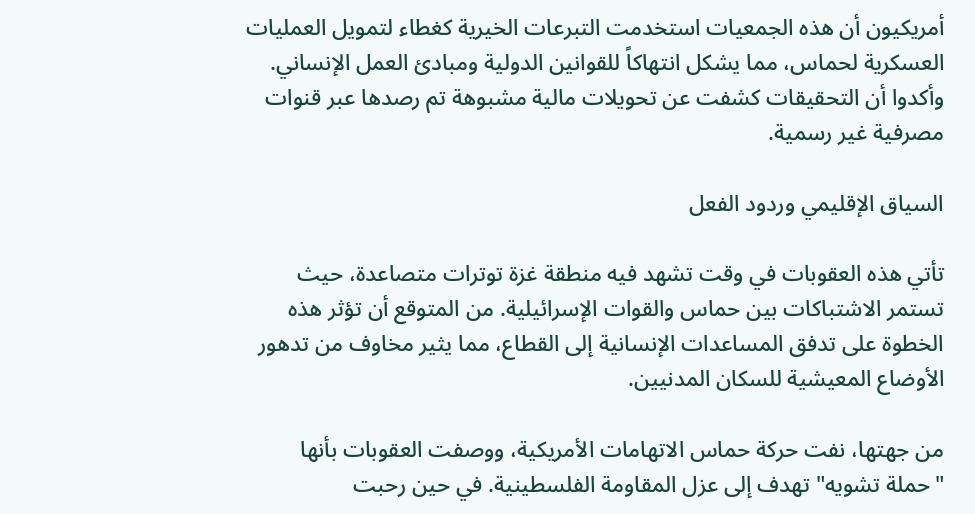أمريكيون أن هذه الجمعيات استخدمت التبرعات الخيرية كغطاء لتمويل العمليات العسكرية لحماس، مما يشكل انتهاكاً للقوانين الدولية ومبادئ العمل الإنساني. وأكدوا أن التحقيقات كشفت عن تحويلات مالية مشبوهة تم رصدها عبر قنوات مصرفية غير رسمية.

السياق الإقليمي وردود الفعل

تأتي هذه العقوبات في وقت تشهد فيه منطقة غزة توترات متصاعدة، حيث تستمر الاشتباكات بين حماس والقوات الإسرائيلية. من المتوقع أن تؤثر هذه الخطوة على تدفق المساعدات الإنسانية إلى القطاع، مما يثير مخاوف من تدهور الأوضاع المعيشية للسكان المدنيين.

من جهتها، نفت حركة حماس الاتهامات الأمريكية، ووصفت العقوبات بأنها "حملة تشويه" تهدف إلى عزل المقاومة الفلسطينية. في حين رحبت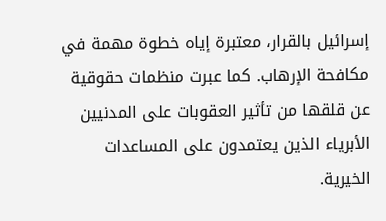إسرائيل بالقرار، معتبرة إياه خطوة مهمة في مكافحة الإرهاب. كما عبرت منظمات حقوقية عن قلقها من تأثير العقوبات على المدنيين الأبرياء الذين يعتمدون على المساعدات الخيرية.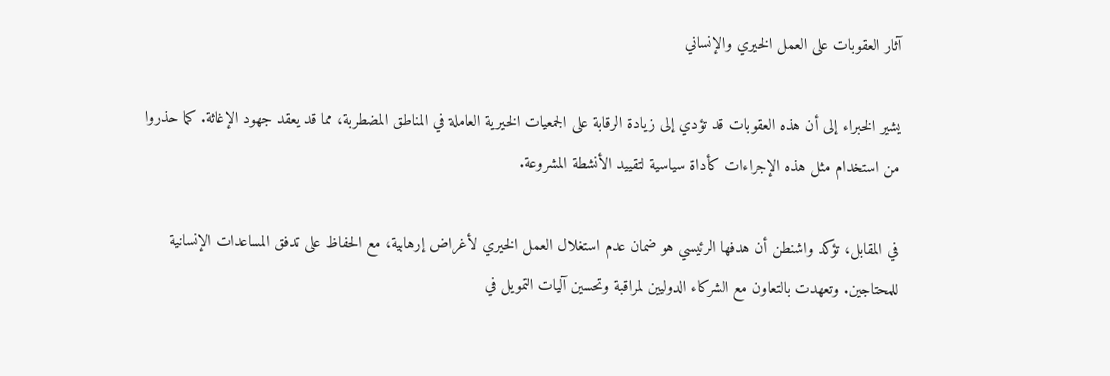آثار العقوبات على العمل الخيري والإنساني

يشير الخبراء إلى أن هذه العقوبات قد تؤدي إلى زيادة الرقابة على الجمعيات الخيرية العاملة في المناطق المضطربة، مما قد يعقد جهود الإغاثة. كما حذروا من استخدام مثل هذه الإجراءات كأداة سياسية لتقييد الأنشطة المشروعة.

في المقابل، تؤكد واشنطن أن هدفها الرئيسي هو ضمان عدم استغلال العمل الخيري لأغراض إرهابية، مع الحفاظ على تدفق المساعدات الإنسانية للمحتاجين. وتعهدت بالتعاون مع الشركاء الدوليين لمراقبة وتحسين آليات التمويل في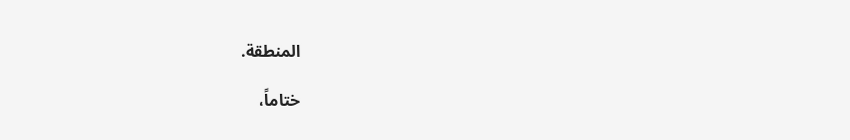المنطقة.

ختاماً،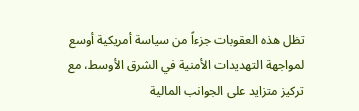تظل هذه العقوبات جزءاً من سياسة أمريكية أوسع لمواجهة التهديدات الأمنية في الشرق الأوسط، مع تركيز متزايد على الجوانب المالية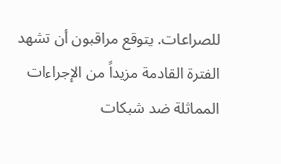للصراعات. يتوقع مراقبون أن تشهد الفترة القادمة مزيداً من الإجراءات المماثلة ضد شبكات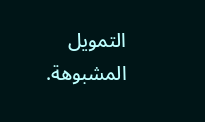التمويل المشبوهة.